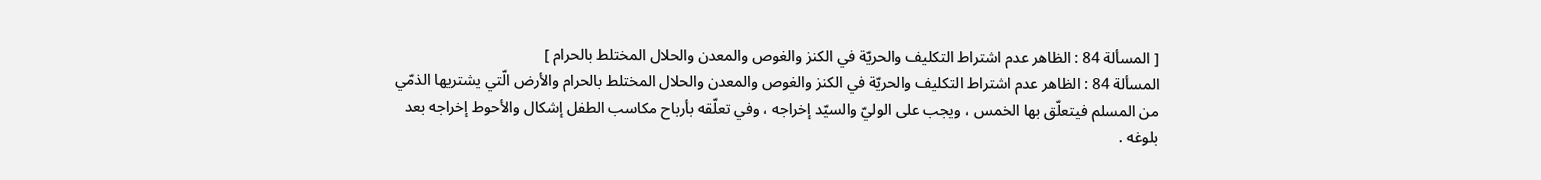[ المسألة 84 : الظاهر عدم اشتراط التكليف والحريّة في الكنز والغوص والمعدن والحلال المختلط بالحرام ]
المسألة 84 : الظاهر عدم اشتراط التكليف والحريّة في الكنز والغوص والمعدن والحلال المختلط بالحرام والأرض الّتي يشتريها الذمّي من المسلم فيتعلّق بها الخمس ، ويجب على الوليّ والسيّد إخراجه ، وفي تعلّقه بأرباح مكاسب الطفل إشكال والأحوط إخراجه بعد بلوغه .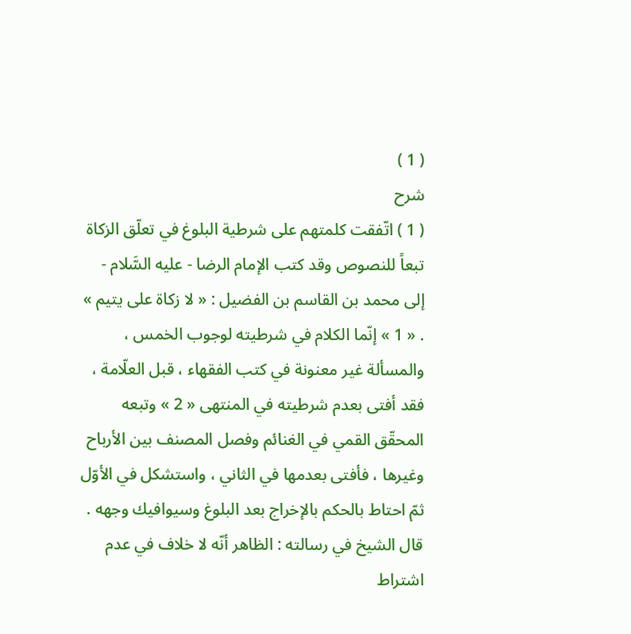( 1 )
شرح
( 1 ) اتّفقت كلمتهم على شرطية البلوغ في تعلّق الزكاة تبعاً للنصوص وقد كتب الإمام الرضا - عليه السَّلام - إلى محمد بن القاسم بن الفضيل : « لا زكاة على يتيم » . « 1 » إنّما الكلام في شرطيته لوجوب الخمس ، والمسألة غير معنونة في كتب الفقهاء ، قبل العلّامة ، فقد أفتى بعدم شرطيته في المنتهى « 2 » وتبعه المحقّق القمي في الغنائم وفصل المصنف بين الأرباح وغيرها ، فأفتى بعدمها في الثاني ، واستشكل في الأوّل ثمّ احتاط بالحكم بالإخراج بعد البلوغ وسيوافيك وجهه .
قال الشيخ في رسالته : الظاهر أنّه لا خلاف في عدم اشتراط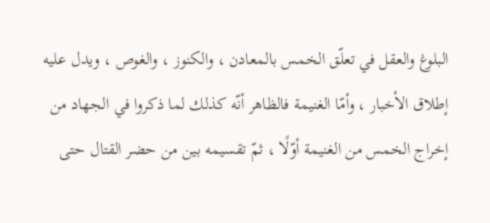البلوغ والعقل في تعلّق الخمس بالمعادن ، والكنوز ، والغوص ، ويدل عليه إطلاق الأخبار ، وأمّا الغنيمة فالظاهر أنّه كذلك لما ذكروا في الجهاد من إخراج الخمس من الغنيمة أوّلًا ، ثمّ تقسيمه بين من حضر القتال حتى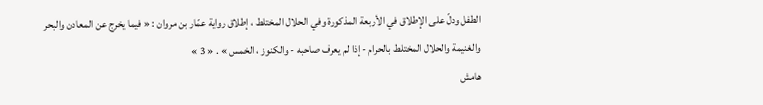الطفل ودلّ على الإطلاق في الأربعة المذكورة وفي الحلال المختلط ، إطلاق رواية عمّار بن مروان : « فيما يخرج عن المعادن والبحر والغنيمة والحلال المختلط بالحرام - إذا لم يعرف صاحبه - والكنوز ، الخمس » . « 3 »
هامش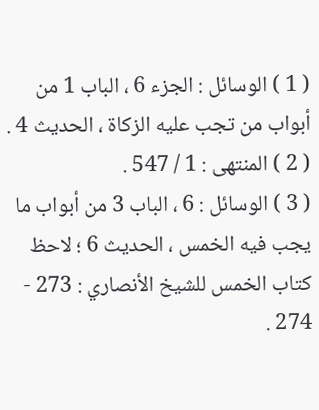( 1 ) الوسائل : الجزء 6 ، الباب 1 من أبواب من تجب عليه الزكاة ، الحديث 4 .
( 2 ) المنتهى : 1 / 547 .
( 3 ) الوسائل : 6 ، الباب 3 من أبواب ما يجب فيه الخمس ، الحديث 6 ؛ لاحظ كتاب الخمس للشيخ الأنصاري : 273 - 274 .